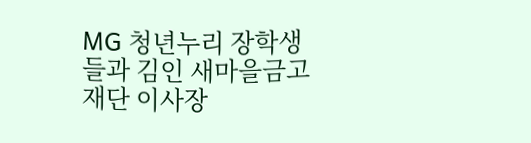MG 청년누리 장학생들과 김인 새마을금고재단 이사장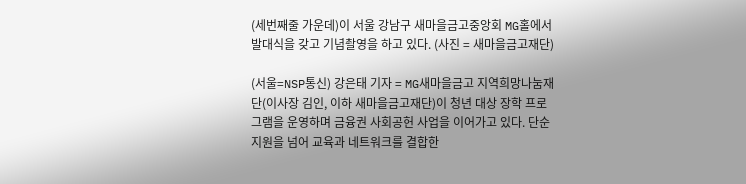(세번째줄 가운데)이 서울 강남구 새마을금고중앙회 MG홀에서 발대식을 갖고 기념촬영을 하고 있다. (사진 = 새마을금고재단)

(서울=NSP통신) 강은태 기자 = MG새마을금고 지역희망나눔재단(이사장 김인, 이하 새마을금고재단)이 청년 대상 장학 프로그램을 운영하며 금융권 사회공헌 사업을 이어가고 있다. 단순 지원을 넘어 교육과 네트워크를 결합한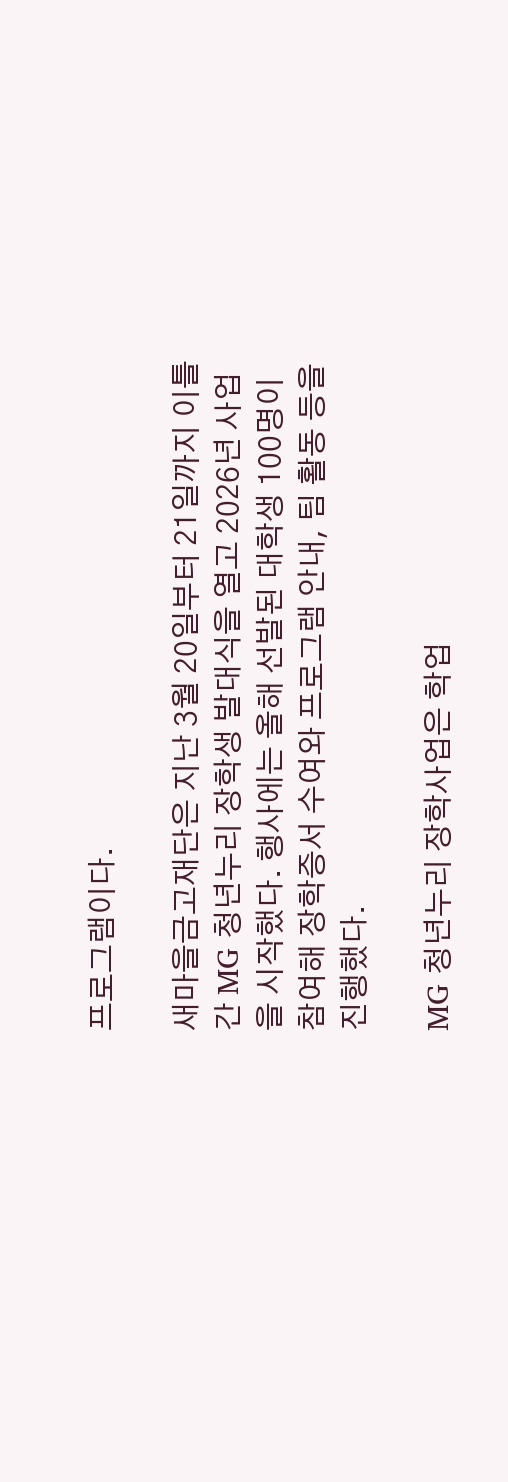프로그램이다.

새마을금고재단은 지난 3월 20일부터 21일까지 이틀간 MG 청년누리 장학생 발대식을 열고 2026년 사업을 시작했다. 행사에는 올해 선발된 대학생 100명이 참여해 장학증서 수여와 프로그램 안내, 팀 활동 등을 진행했다.

MG 청년누리 장학사업은 학업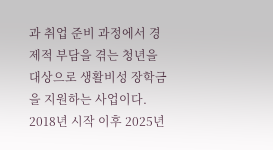과 취업 준비 과정에서 경제적 부담을 겪는 청년을 대상으로 생활비성 장학금을 지원하는 사업이다. 2018년 시작 이후 2025년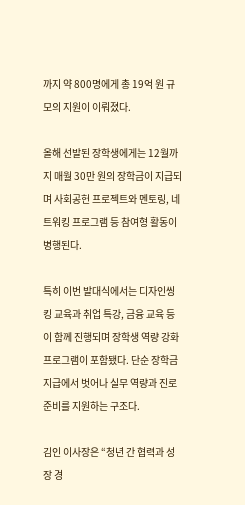까지 약 800명에게 총 19억 원 규모의 지원이 이뤄졌다.

올해 선발된 장학생에게는 12월까지 매월 30만 원의 장학금이 지급되며 사회공헌 프로젝트와 멘토링, 네트워킹 프로그램 등 참여형 활동이 병행된다.

특히 이번 발대식에서는 디자인씽킹 교육과 취업 특강, 금융 교육 등이 함께 진행되며 장학생 역량 강화 프로그램이 포함됐다. 단순 장학금 지급에서 벗어나 실무 역량과 진로 준비를 지원하는 구조다.

김인 이사장은 “청년 간 협력과 성장 경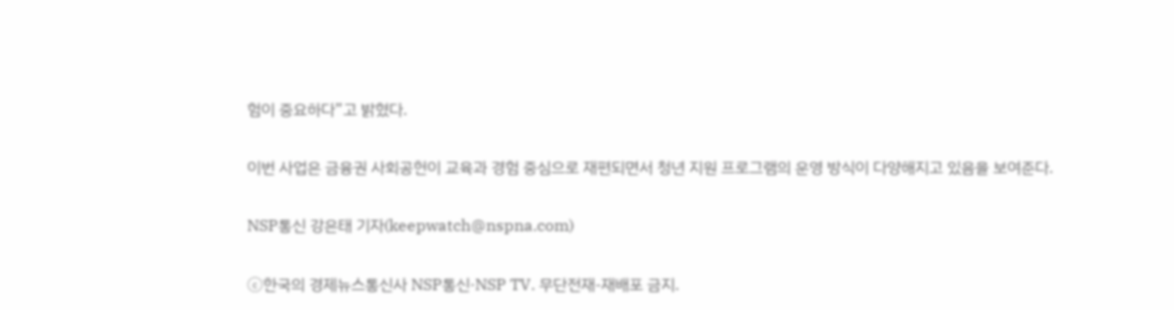험이 중요하다”고 밝혔다.

이번 사업은 금융권 사회공헌이 교육과 경험 중심으로 재편되면서 청년 지원 프로그램의 운영 방식이 다양해지고 있음을 보여준다.

NSP통신 강은태 기자(keepwatch@nspna.com)

ⓒ한국의 경제뉴스통신사 NSP통신·NSP TV. 무단전재-재배포 금지.